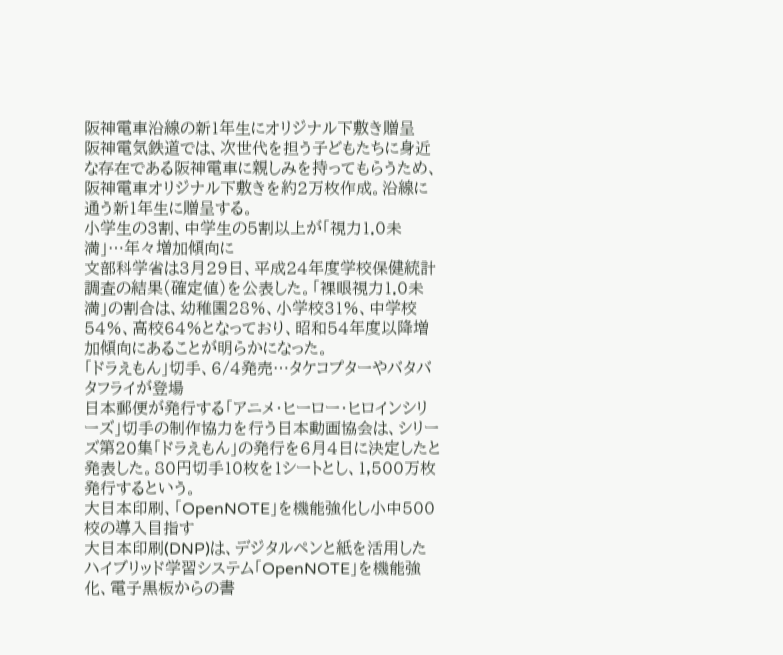阪神電車沿線の新1年生にオリジナル下敷き贈呈
阪神電気鉄道では、次世代を担う子どもたちに身近な存在である阪神電車に親しみを持ってもらうため、阪神電車オリジナル下敷きを約2万枚作成。沿線に通う新1年生に贈呈する。
小学生の3割、中学生の5割以上が「視力1.0未満」…年々増加傾向に
文部科学省は3月29日、平成24年度学校保健統計調査の結果(確定値)を公表した。「裸眼視力1.0未満」の割合は、幼稚園28%、小学校31%、中学校54%、高校64%となっており、昭和54年度以降増加傾向にあることが明らかになった。
「ドラえもん」切手、6/4発売…タケコプターやバタバタフライが登場
日本郵便が発行する「アニメ・ヒーロー・ヒロインシリーズ」切手の制作協力を行う日本動画協会は、シリーズ第20集「ドラえもん」の発行を6月4日に決定したと発表した。80円切手10枚を1シートとし、1,500万枚発行するという。
大日本印刷、「OpenNOTE」を機能強化し小中500校の導入目指す
大日本印刷(DNP)は、デジタルペンと紙を活用したハイブリッド学習システム「OpenNOTE」を機能強化、電子黒板からの書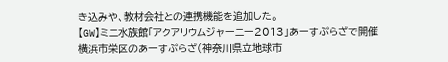き込みや、教材会社との連携機能を追加した。
【GW】ミニ水族館「アクアリウムジャーニー2013」あーすぷらざで開催
横浜市栄区のあーすぷらざ(神奈川県立地球市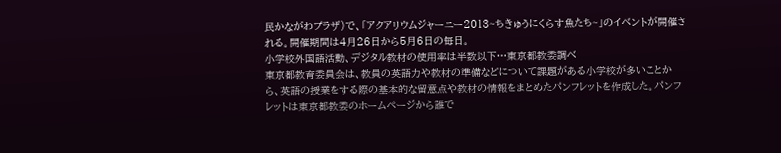民かながわプラザ)で、「アクアリウムジャーニー2013~ちきゅうにくらす魚たち~」のイベントが開催される。開催期間は4月26日から5月6日の毎日。
小学校外国語活動、デジタル教材の使用率は半数以下…東京都教委調べ
東京都教育委員会は、教員の英語力や教材の準備などについて課題がある小学校が多いことから、英語の授業をする際の基本的な留意点や教材の情報をまとめたパンフレットを作成した。パンフレットは東京都教委のホームページから誰で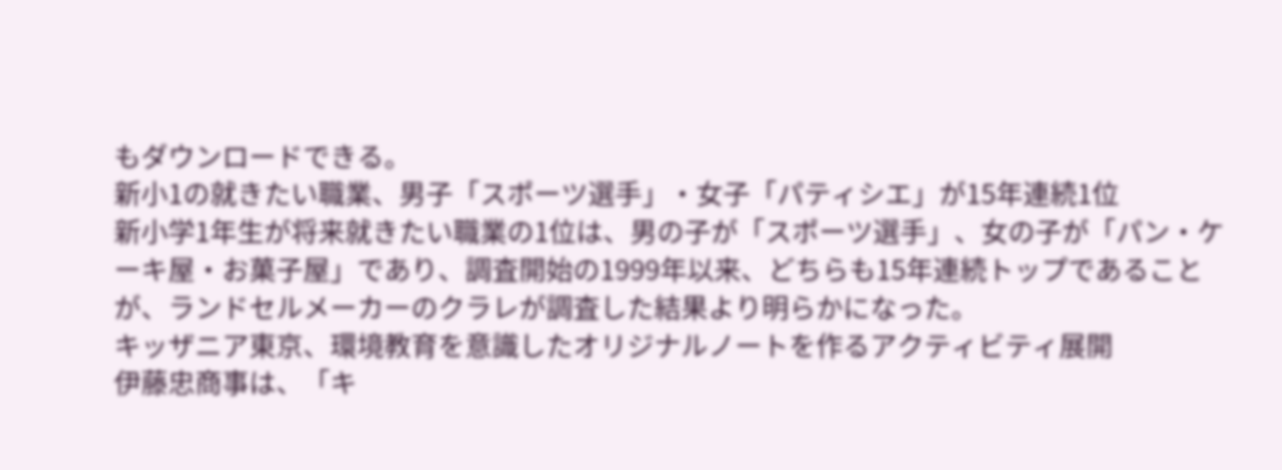もダウンロードできる。
新小1の就きたい職業、男子「スポーツ選手」・女子「パティシエ」が15年連続1位
新小学1年生が将来就きたい職業の1位は、男の子が「スポーツ選手」、女の子が「パン・ケーキ屋・お菓子屋」であり、調査開始の1999年以来、どちらも15年連続トップであることが、ランドセルメーカーのクラレが調査した結果より明らかになった。
キッザニア東京、環境教育を意識したオリジナルノートを作るアクティビティ展開
伊藤忠商事は、「キ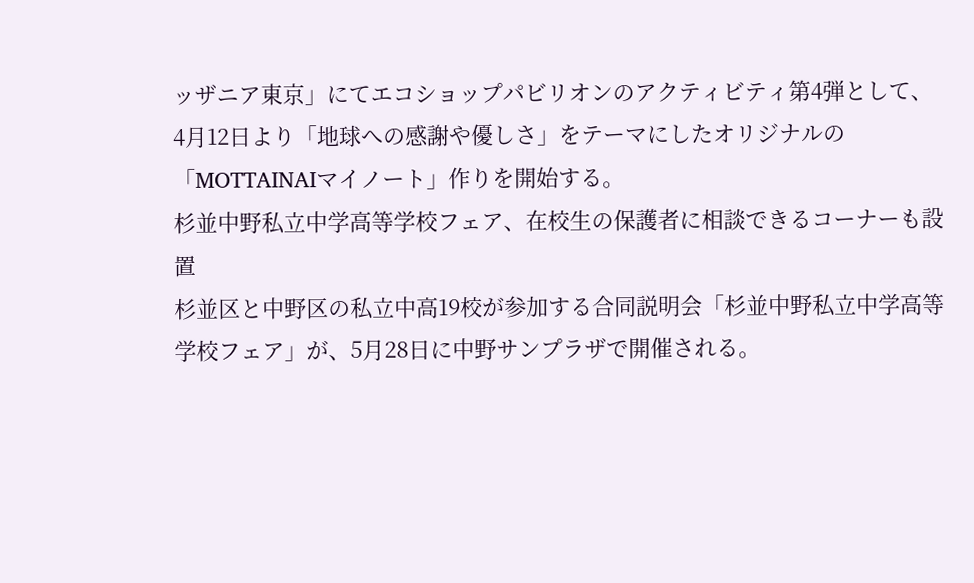ッザニア東京」にてエコショップパビリオンのアクティビティ第4弾として、4月12日より「地球への感謝や優しさ」をテーマにしたオリジナルの「MOTTAINAIマイノート」作りを開始する。
杉並中野私立中学高等学校フェア、在校生の保護者に相談できるコーナーも設置
杉並区と中野区の私立中高19校が参加する合同説明会「杉並中野私立中学高等学校フェア」が、5月28日に中野サンプラザで開催される。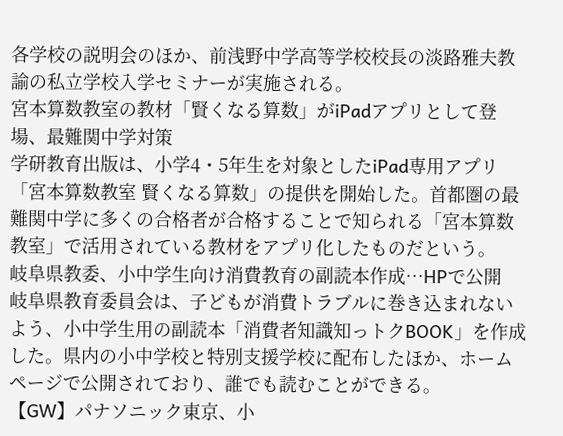各学校の説明会のほか、前浅野中学高等学校校長の淡路雅夫教諭の私立学校入学セミナーが実施される。
宮本算数教室の教材「賢くなる算数」がiPadアプリとして登場、最難関中学対策
学研教育出版は、小学4・5年生を対象としたiPad専用アプリ「宮本算数教室 賢くなる算数」の提供を開始した。首都圏の最難関中学に多くの合格者が合格することで知られる「宮本算数教室」で活用されている教材をアプリ化したものだという。
岐阜県教委、小中学生向け消費教育の副読本作成…HPで公開
岐阜県教育委員会は、子どもが消費トラブルに巻き込まれないよう、小中学生用の副読本「消費者知識知っトクBOOK」を作成した。県内の小中学校と特別支援学校に配布したほか、ホームページで公開されており、誰でも読むことができる。
【GW】パナソニック東京、小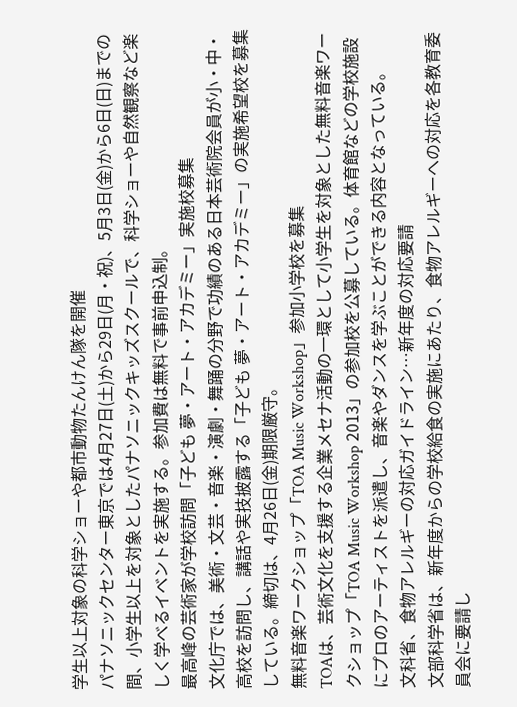学生以上対象の科学ショーや都市動物たんけん隊を開催
パナソニックセンター東京では4月27日(土)から29日(月・祝)、5月3日(金)から6日(日)までの間、小学生以上を対象としたパナソニックキッズスクールで、科学ショーや自然観察など楽しく学べるイベントを実施する。参加費は無料で事前申込制。
最高峰の芸術家が学校訪問「子ども 夢・アート・アカデミー」実施校募集
文化庁では、美術・文芸・音楽・演劇・舞踊の分野で功績のある日本芸術院会員が小・中・高校を訪問し、講話や実技披露する「子ども 夢・アート・アカデミー」の実施希望校を募集している。締切は、4月26日(金)期限厳守。
無料音楽ワークショップ「TOA Music Workshop」参加小学校を募集
TOAは、芸術文化を支援する企業メセナ活動の一環として小学生を対象とした無料音楽ワークショップ「TOA Music Workshop 2013」の参加校を公募している。体育館などの学校施設にプロのアーティストを派遣し、音楽やダンスを学ぶことができる内容となっている。
文科省、食物アレルギーの対応ガイドライン…新年度の対応要請
文部科学省は、新年度からの学校給食の実施にあたり、食物アレルギーへの対応を各教育委員会に要請し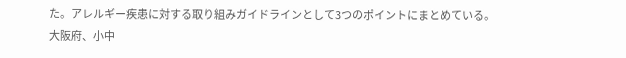た。アレルギー疾患に対する取り組みガイドラインとして3つのポイントにまとめている。
大阪府、小中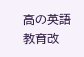高の英語教育改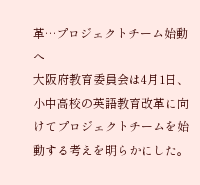革…プロジェクトチーム始動へ
大阪府教育委員会は4月1日、小中高校の英語教育改革に向けてプロジェクトチームを始動する考えを明らかにした。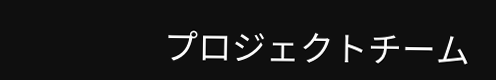プロジェクトチーム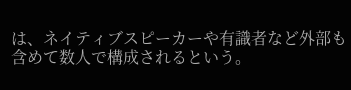は、ネイティブスピーカーや有識者など外部も含めて数人で構成されるという。